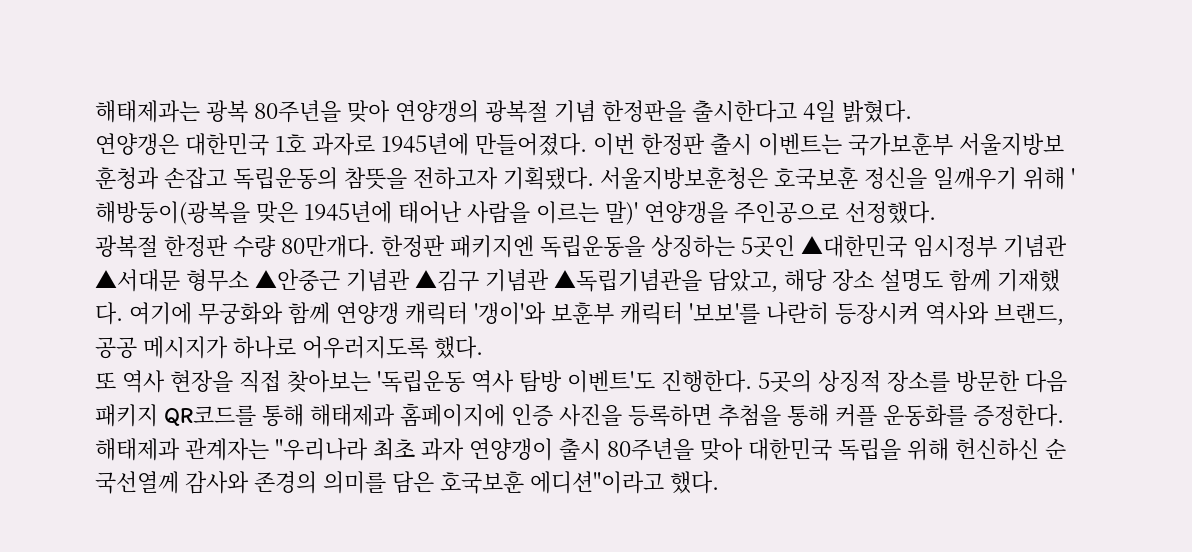해태제과는 광복 80주년을 맞아 연양갱의 광복절 기념 한정판을 출시한다고 4일 밝혔다.
연양갱은 대한민국 1호 과자로 1945년에 만들어졌다. 이번 한정판 출시 이벤트는 국가보훈부 서울지방보훈청과 손잡고 독립운동의 참뜻을 전하고자 기획됐다. 서울지방보훈청은 호국보훈 정신을 일깨우기 위해 '해방둥이(광복을 맞은 1945년에 태어난 사람을 이르는 말)' 연양갱을 주인공으로 선정했다.
광복절 한정판 수량 80만개다. 한정판 패키지엔 독립운동을 상징하는 5곳인 ▲대한민국 임시정부 기념관 ▲서대문 형무소 ▲안중근 기념관 ▲김구 기념관 ▲독립기념관을 담았고, 해당 장소 설명도 함께 기재했다. 여기에 무궁화와 함께 연양갱 캐릭터 '갱이'와 보훈부 캐릭터 '보보'를 나란히 등장시켜 역사와 브랜드, 공공 메시지가 하나로 어우러지도록 했다.
또 역사 현장을 직접 찾아보는 '독립운동 역사 탐방 이벤트'도 진행한다. 5곳의 상징적 장소를 방문한 다음 패키지 QR코드를 통해 해태제과 홈페이지에 인증 사진을 등록하면 추첨을 통해 커플 운동화를 증정한다.
해태제과 관계자는 "우리나라 최초 과자 연양갱이 출시 80주년을 맞아 대한민국 독립을 위해 헌신하신 순국선열께 감사와 존경의 의미를 담은 호국보훈 에디션"이라고 했다.